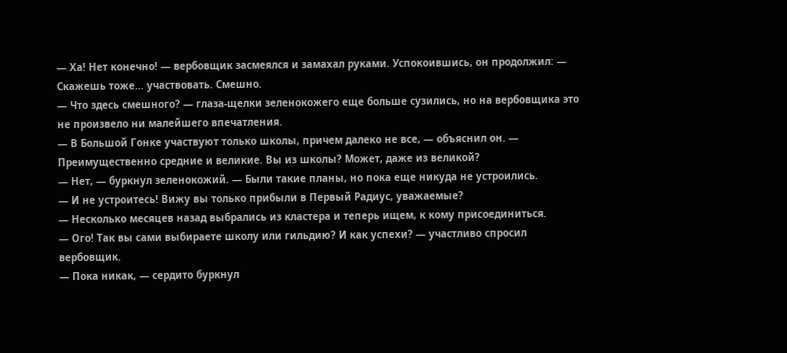— Ха! Нет конечно! — вербовщик засмеялся и замахал руками. Успокоившись, он продолжил: — Скажешь тоже… участвовать. Смешно.
— Что здесь смешного? — глаза-щелки зеленокожего еще больше сузились, но на вербовщика это не произвело ни малейшего впечатления.
— В Большой Гонке участвуют только школы, причем далеко не все, — объяснил он. — Преимущественно средние и великие. Вы из школы? Может, даже из великой?
— Нет, — буркнул зеленокожий. — Были такие планы, но пока еще никуда не устроились.
— И не устроитесь! Вижу вы только прибыли в Первый Радиус, уважаемые?
— Несколько месяцев назад выбрались из кластера и теперь ищем, к кому присоединиться.
— Ого! Так вы сами выбираете школу или гильдию? И как успехи? — участливо спросил вербовщик.
— Пока никак, — сердито буркнул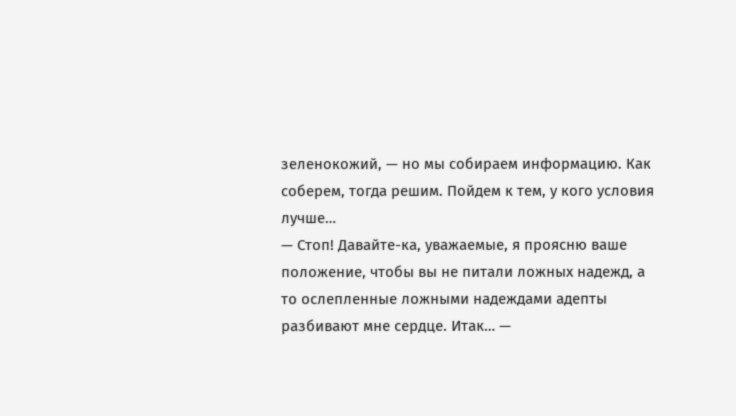зеленокожий, — но мы собираем информацию. Как соберем, тогда решим. Пойдем к тем, у кого условия лучше…
— Стоп! Давайте-ка, уважаемые, я проясню ваше положение, чтобы вы не питали ложных надежд, а то ослепленные ложными надеждами адепты разбивают мне сердце. Итак… —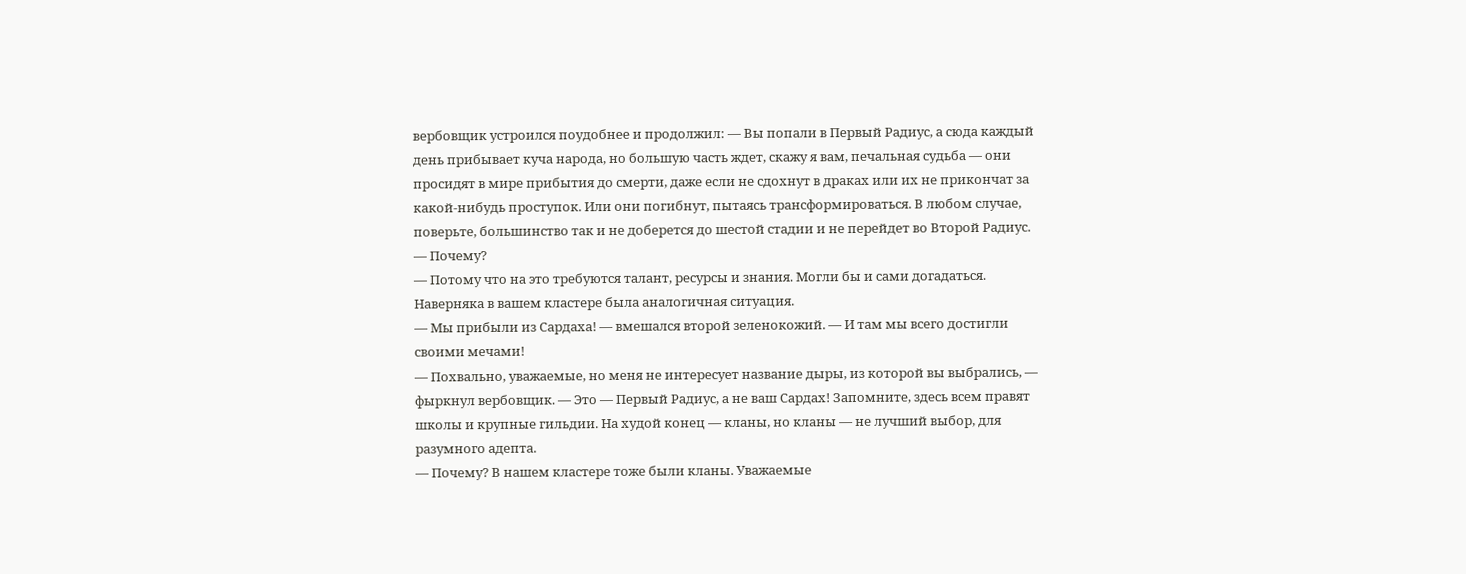вербовщик устроился поудобнее и продолжил: — Вы попали в Первый Радиус, а сюда каждый день прибывает куча народа, но большую часть ждет, скажу я вам, печальная судьба — они просидят в мире прибытия до смерти, даже если не сдохнут в драках или их не прикончат за какой-нибудь проступок. Или они погибнут, пытаясь трансформироваться. В любом случае, поверьте, большинство так и не доберется до шестой стадии и не перейдет во Второй Радиус.
— Почему?
— Потому что на это требуются талант, ресурсы и знания. Могли бы и сами догадаться. Наверняка в вашем кластере была аналогичная ситуация.
— Мы прибыли из Сардаха! — вмешался второй зеленокожий. — И там мы всего достигли своими мечами!
— Похвально, уважаемые, но меня не интересует название дыры, из которой вы выбрались, — фыркнул вербовщик. — Это — Первый Радиус, а не ваш Сардах! Запомните, здесь всем правят школы и крупные гильдии. На худой конец — кланы, но кланы — не лучший выбор, для разумного адепта.
— Почему? В нашем кластере тоже были кланы. Уважаемые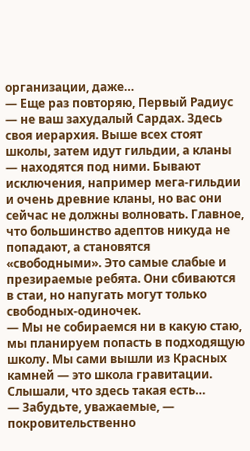организации, даже…
— Еще раз повторяю, Первый Радиус — не ваш захудалый Сардах. Здесь своя иерархия. Выше всех стоят школы, затем идут гильдии, а кланы — находятся под ними. Бывают исключения, например мега-гильдии и очень древние кланы, но вас они сейчас не должны волновать. Главное, что большинство адептов никуда не попадают, а становятся «свободными». Это самые слабые и презираемые ребята. Они сбиваются в стаи, но напугать могут только свободных-одиночек.
— Мы не собираемся ни в какую стаю, мы планируем попасть в подходящую школу. Мы сами вышли из Красных камней — это школа гравитации. Слышали, что здесь такая есть…
— Забудьте, уважаемые, — покровительственно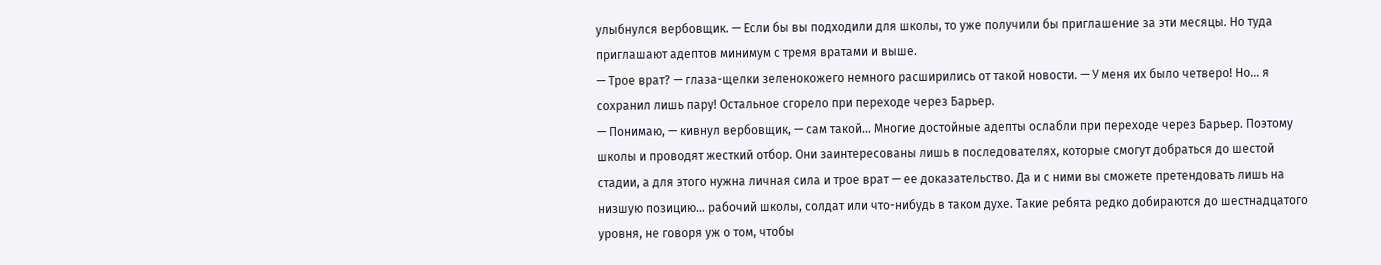улыбнулся вербовщик. — Если бы вы подходили для школы, то уже получили бы приглашение за эти месяцы. Но туда приглашают адептов минимум с тремя вратами и выше.
— Трое врат? — глаза-щелки зеленокожего немного расширились от такой новости. — У меня их было четверо! Но… я сохранил лишь пару! Остальное сгорело при переходе через Барьер.
— Понимаю, — кивнул вербовщик, — сам такой… Многие достойные адепты ослабли при переходе через Барьер. Поэтому школы и проводят жесткий отбор. Они заинтересованы лишь в последователях, которые смогут добраться до шестой стадии, а для этого нужна личная сила и трое врат — ее доказательство. Да и с ними вы сможете претендовать лишь на низшую позицию… рабочий школы, солдат или что-нибудь в таком духе. Такие ребята редко добираются до шестнадцатого уровня, не говоря уж о том, чтобы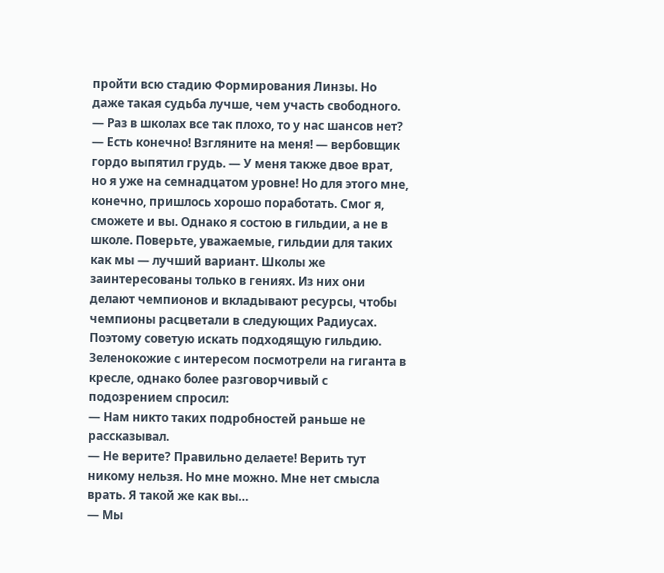пройти всю стадию Формирования Линзы. Но даже такая судьба лучше, чем участь свободного.
— Раз в школах все так плохо, то у нас шансов нет?
— Есть конечно! Взгляните на меня! — вербовщик гордо выпятил грудь. — У меня также двое врат, но я уже на семнадцатом уровне! Но для этого мне, конечно, пришлось хорошо поработать. Смог я, сможете и вы. Однако я состою в гильдии, а не в школе. Поверьте, уважаемые, гильдии для таких как мы — лучший вариант. Школы же заинтересованы только в гениях. Из них они делают чемпионов и вкладывают ресурсы, чтобы чемпионы расцветали в следующих Радиусах. Поэтому советую искать подходящую гильдию.
Зеленокожие с интересом посмотрели на гиганта в кресле, однако более разговорчивый с подозрением спросил:
— Нам никто таких подробностей раньше не рассказывал.
— Не верите? Правильно делаете! Верить тут никому нельзя. Но мне можно. Мне нет смысла врать. Я такой же как вы…
— Мы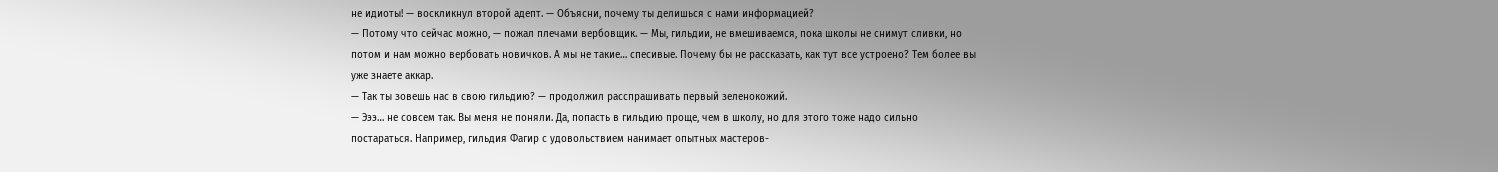не идиоты! — воскликнул второй адепт. — Объясни, почему ты делишься с нами информацией?
— Потому что сейчас можно, — пожал плечами вербовщик. — Мы, гильдии, не вмешиваемся, пока школы не снимут сливки, но потом и нам можно вербовать новичков. А мы не такие… спесивые. Почему бы не рассказать, как тут все устроено? Тем более вы уже знаете аккар.
— Так ты зовешь нас в свою гильдию? — продолжил расспрашивать первый зеленокожий.
— Эээ… не совсем так. Вы меня не поняли. Да, попасть в гильдию проще, чем в школу, но для этого тоже надо сильно постараться. Например, гильдия Фагир с удовольствием нанимает опытных мастеров-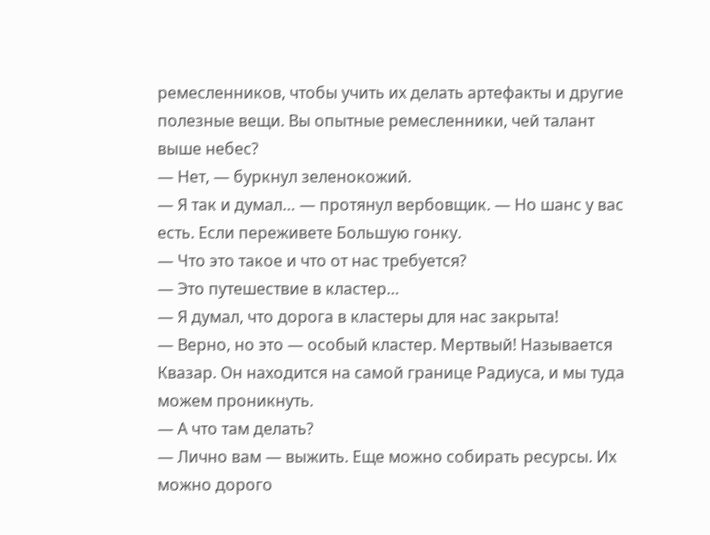ремесленников, чтобы учить их делать артефакты и другие полезные вещи. Вы опытные ремесленники, чей талант выше небес?
— Нет, — буркнул зеленокожий.
— Я так и думал… — протянул вербовщик. — Но шанс у вас есть. Если переживете Большую гонку.
— Что это такое и что от нас требуется?
— Это путешествие в кластер…
— Я думал, что дорога в кластеры для нас закрыта!
— Верно, но это — особый кластер. Мертвый! Называется Квазар. Он находится на самой границе Радиуса, и мы туда можем проникнуть.
— А что там делать?
— Лично вам — выжить. Еще можно собирать ресурсы. Их можно дорого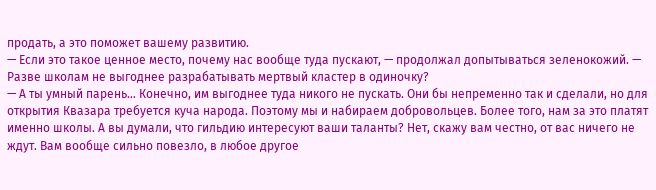продать, а это поможет вашему развитию.
— Если это такое ценное место, почему нас вообще туда пускают, — продолжал допытываться зеленокожий. — Разве школам не выгоднее разрабатывать мертвый кластер в одиночку?
— А ты умный парень… Конечно, им выгоднее туда никого не пускать. Они бы непременно так и сделали, но для открытия Квазара требуется куча народа. Поэтому мы и набираем добровольцев. Более того, нам за это платят именно школы. А вы думали, что гильдию интересуют ваши таланты? Нет, скажу вам честно, от вас ничего не ждут. Вам вообще сильно повезло, в любое другое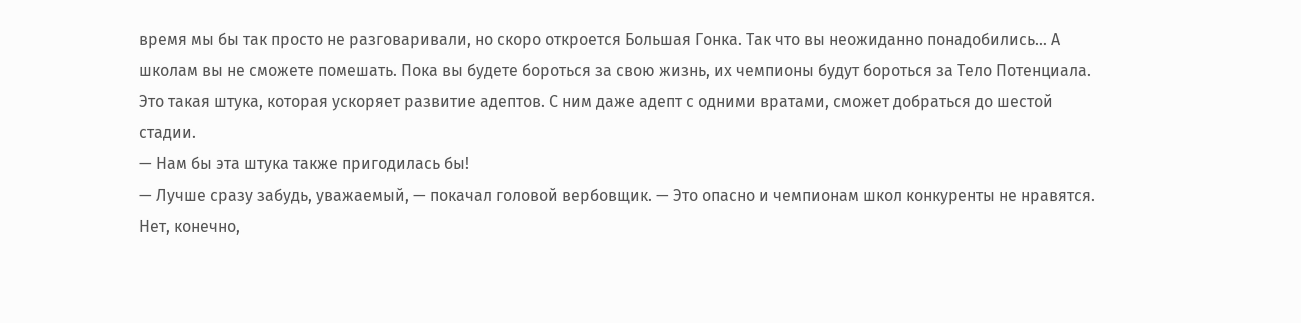время мы бы так просто не разговаривали, но скоро откроется Большая Гонка. Так что вы неожиданно понадобились… А школам вы не сможете помешать. Пока вы будете бороться за свою жизнь, их чемпионы будут бороться за Тело Потенциала. Это такая штука, которая ускоряет развитие адептов. С ним даже адепт с одними вратами, сможет добраться до шестой стадии.
— Нам бы эта штука также пригодилась бы!
— Лучше сразу забудь, уважаемый, — покачал головой вербовщик. — Это опасно и чемпионам школ конкуренты не нравятся. Нет, конечно,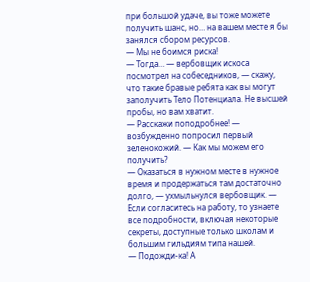при большой удаче, вы тоже можете получить шанс, но… на вашем месте я бы занялся сбором ресурсов.
— Мы не боимся риска!
— Тогда… — вербовщик искоса посмотрел на собеседников, — скажу, что такие бравые ребята как вы могут заполучить Тело Потенциала. Не высшей пробы, но вам хватит.
— Расскажи поподробнее! — возбужденно попросил первый зеленокожий. — Как мы можем его получить?
— Оказаться в нужном месте в нужное время и продержаться там достаточно долго, — ухмыльнулся вербовщик. — Если согласитесь на работу, то узнаете все подробности, включая некоторые секреты, доступные только школам и большим гильдиям типа нашей.
— Подожди-ка! А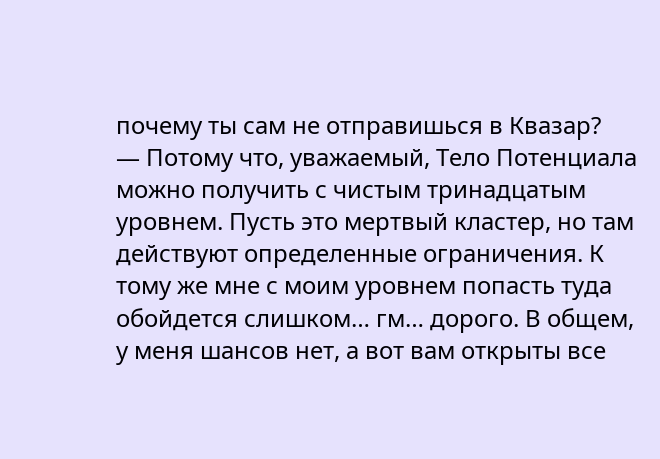почему ты сам не отправишься в Квазар?
— Потому что, уважаемый, Тело Потенциала можно получить с чистым тринадцатым уровнем. Пусть это мертвый кластер, но там действуют определенные ограничения. К тому же мне с моим уровнем попасть туда обойдется слишком… гм… дорого. В общем, у меня шансов нет, а вот вам открыты все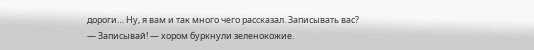дороги… Ну, я вам и так много чего рассказал. Записывать вас?
— Записывай! — хором буркнули зеленокожие.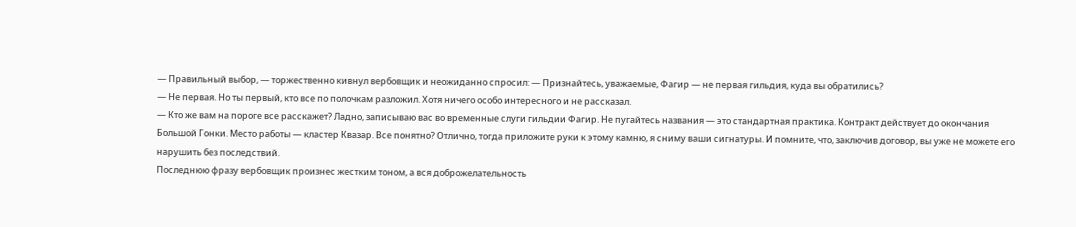— Правильный выбор, — торжественно кивнул вербовщик и неожиданно спросил: — Признайтесь, уважаемые, Фагир — не первая гильдия, куда вы обратились?
— Не первая. Но ты первый, кто все по полочкам разложил. Хотя ничего особо интересного и не рассказал.
— Кто же вам на пороге все расскажет? Ладно, записываю вас во временные слуги гильдии Фагир. Не пугайтесь названия — это стандартная практика. Контракт действует до окончания Большой Гонки. Место работы — кластер Квазар. Все понятно? Отлично, тогда приложите руки к этому камню, я сниму ваши сигнатуры. И помните, что, заключив договор, вы уже не можете его нарушить без последствий.
Последнюю фразу вербовщик произнес жестким тоном, а вся доброжелательность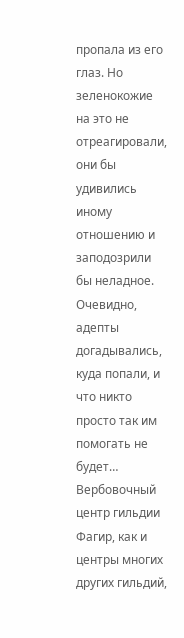пропала из его глаз. Но зеленокожие на это не отреагировали, они бы удивились иному отношению и заподозрили бы неладное. Очевидно, адепты догадывались, куда попали, и что никто просто так им помогать не будет…
Вербовочный центр гильдии Фагир, как и центры многих других гильдий,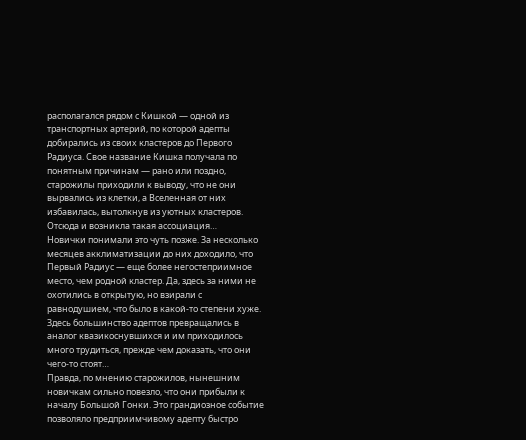располагался рядом с Кишкой — одной из транспортных артерий, по которой адепты добирались из своих кластеров до Первого Радиуса. Свое название Кишка получала по понятным причинам — рано или поздно, старожилы приходили к выводу, что не они вырвались из клетки, а Вселенная от них избавилась, вытолкнув из уютных кластеров. Отсюда и возникла такая ассоциация…
Новички понимали это чуть позже. За несколько месяцев акклиматизации до них доходило, что Первый Радиус — еще более негостеприимное место, чем родной кластер. Да, здесь за ними не охотились в открытую, но взирали с равнодушием, что было в какой-то степени хуже. Здесь большинство адептов превращались в аналог квазикоснувшихся и им приходилось много трудиться, прежде чем доказать, что они чего-то стоят…
Правда, по мнению старожилов, нынешним новичкам сильно повезло, что они прибыли к началу Большой Гонки. Это грандиозное событие позволяло предприимчивому адепту быстро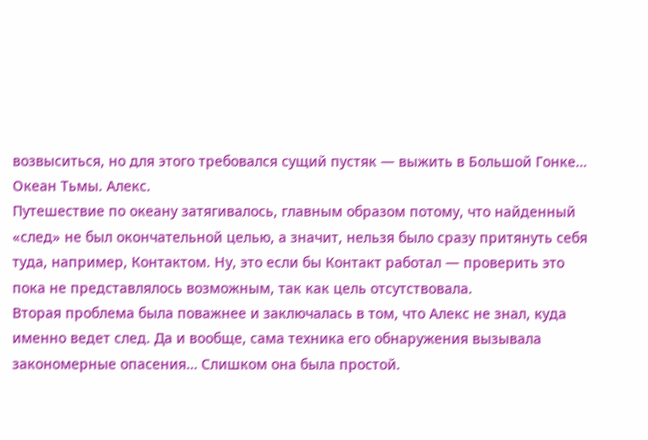возвыситься, но для этого требовался сущий пустяк — выжить в Большой Гонке…
Океан Тьмы. Алекс.
Путешествие по океану затягивалось, главным образом потому, что найденный «след» не был окончательной целью, а значит, нельзя было сразу притянуть себя туда, например, Контактом. Ну, это если бы Контакт работал — проверить это пока не представлялось возможным, так как цель отсутствовала.
Вторая проблема была поважнее и заключалась в том, что Алекс не знал, куда именно ведет след. Да и вообще, сама техника его обнаружения вызывала закономерные опасения… Слишком она была простой.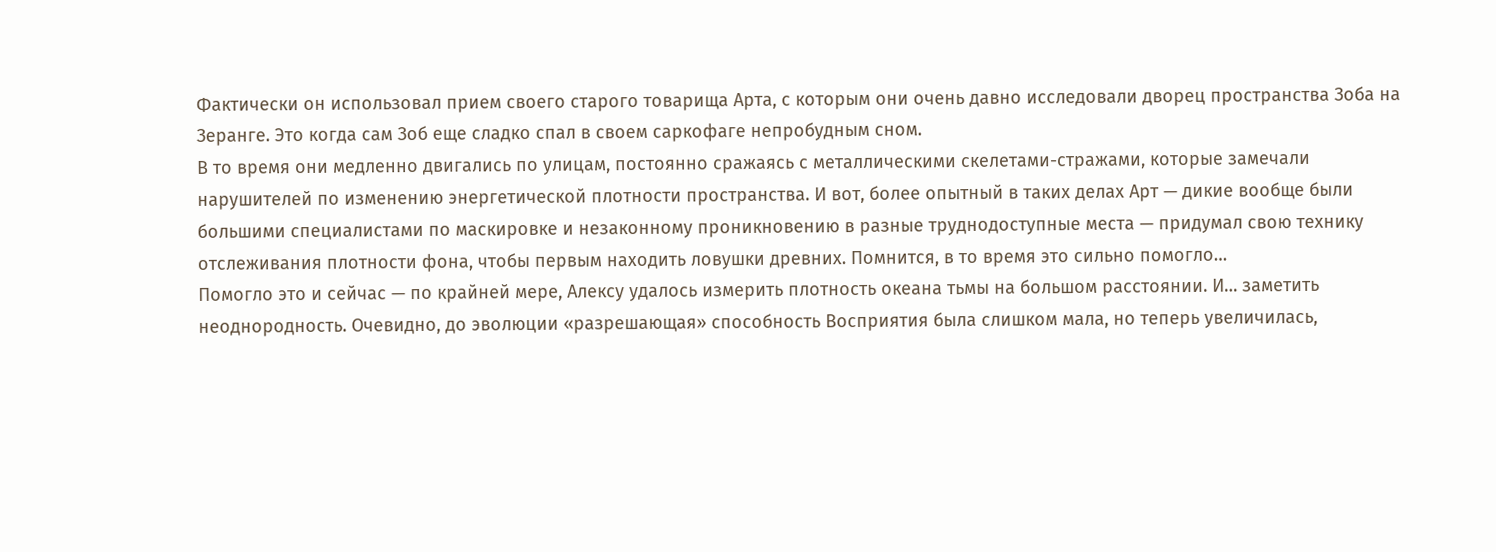Фактически он использовал прием своего старого товарища Арта, с которым они очень давно исследовали дворец пространства Зоба на Зеранге. Это когда сам Зоб еще сладко спал в своем саркофаге непробудным сном.
В то время они медленно двигались по улицам, постоянно сражаясь с металлическими скелетами-стражами, которые замечали нарушителей по изменению энергетической плотности пространства. И вот, более опытный в таких делах Арт — дикие вообще были большими специалистами по маскировке и незаконному проникновению в разные труднодоступные места — придумал свою технику отслеживания плотности фона, чтобы первым находить ловушки древних. Помнится, в то время это сильно помогло…
Помогло это и сейчас — по крайней мере, Алексу удалось измерить плотность океана тьмы на большом расстоянии. И… заметить неоднородность. Очевидно, до эволюции «разрешающая» способность Восприятия была слишком мала, но теперь увеличилась,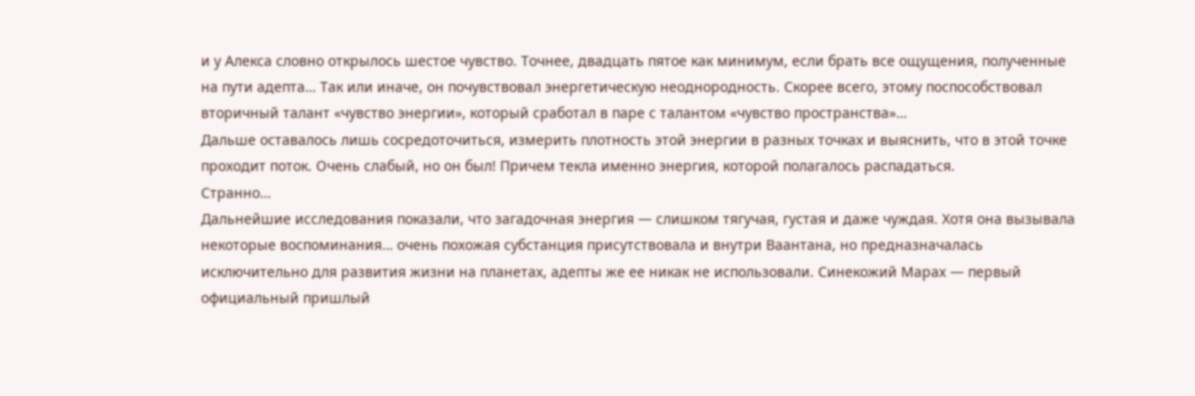и у Алекса словно открылось шестое чувство. Точнее, двадцать пятое как минимум, если брать все ощущения, полученные на пути адепта… Так или иначе, он почувствовал энергетическую неоднородность. Скорее всего, этому поспособствовал вторичный талант «чувство энергии», который сработал в паре с талантом «чувство пространства»…
Дальше оставалось лишь сосредоточиться, измерить плотность этой энергии в разных точках и выяснить, что в этой точке проходит поток. Очень слабый, но он был! Причем текла именно энергия, которой полагалось распадаться.
Странно…
Дальнейшие исследования показали, что загадочная энергия — слишком тягучая, густая и даже чуждая. Хотя она вызывала некоторые воспоминания… очень похожая субстанция присутствовала и внутри Ваантана, но предназначалась исключительно для развития жизни на планетах, адепты же ее никак не использовали. Синекожий Марах — первый официальный пришлый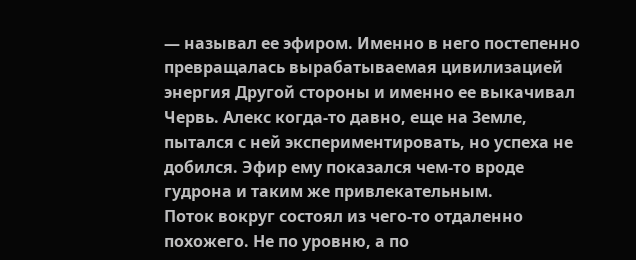— называл ее эфиром. Именно в него постепенно превращалась вырабатываемая цивилизацией энергия Другой стороны и именно ее выкачивал Червь. Алекс когда-то давно, еще на Земле, пытался с ней экспериментировать, но успеха не добился. Эфир ему показался чем-то вроде гудрона и таким же привлекательным.
Поток вокруг состоял из чего-то отдаленно похожего. Не по уровню, а по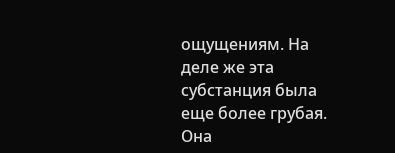ощущениям. На деле же эта субстанция была еще более грубая. Она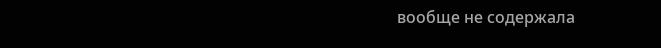вообще не содержала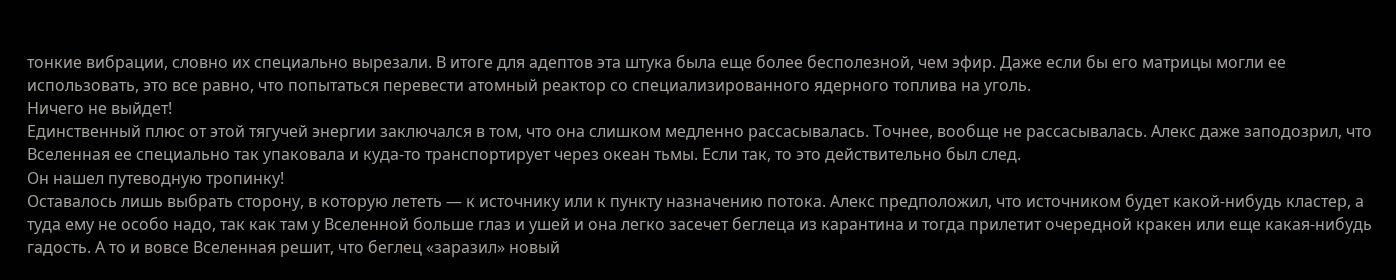тонкие вибрации, словно их специально вырезали. В итоге для адептов эта штука была еще более бесполезной, чем эфир. Даже если бы его матрицы могли ее использовать, это все равно, что попытаться перевести атомный реактор со специализированного ядерного топлива на уголь.
Ничего не выйдет!
Единственный плюс от этой тягучей энергии заключался в том, что она слишком медленно рассасывалась. Точнее, вообще не рассасывалась. Алекс даже заподозрил, что Вселенная ее специально так упаковала и куда-то транспортирует через океан тьмы. Если так, то это действительно был след.
Он нашел путеводную тропинку!
Оставалось лишь выбрать сторону, в которую лететь — к источнику или к пункту назначению потока. Алекс предположил, что источником будет какой-нибудь кластер, а туда ему не особо надо, так как там у Вселенной больше глаз и ушей и она легко засечет беглеца из карантина и тогда прилетит очередной кракен или еще какая-нибудь гадость. А то и вовсе Вселенная решит, что беглец «заразил» новый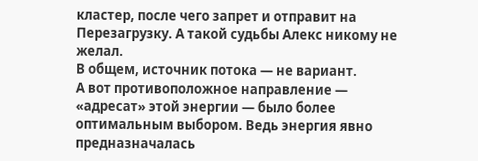кластер, после чего запрет и отправит на Перезагрузку. А такой судьбы Алекс никому не желал.
В общем, источник потока — не вариант.
А вот противоположное направление — «адресат» этой энергии — было более оптимальным выбором. Ведь энергия явно предназначалась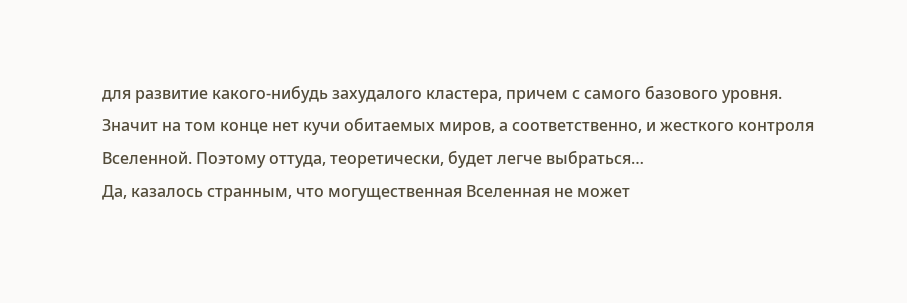для развитие какого-нибудь захудалого кластера, причем с самого базового уровня. Значит на том конце нет кучи обитаемых миров, а соответственно, и жесткого контроля Вселенной. Поэтому оттуда, теоретически, будет легче выбраться…
Да, казалось странным, что могущественная Вселенная не может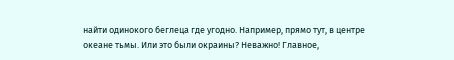найти одинокого беглеца где угодно. Например, прямо тут, в центре океане тьмы. Или это были окраины? Неважно! Главное,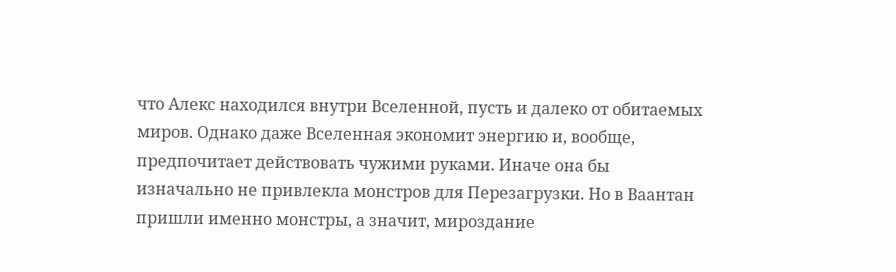что Алекс находился внутри Вселенной, пусть и далеко от обитаемых миров. Однако даже Вселенная экономит энергию и, вообще, предпочитает действовать чужими руками. Иначе она бы изначально не привлекла монстров для Перезагрузки. Но в Ваантан пришли именно монстры, а значит, мироздание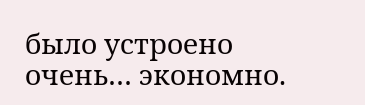было устроено очень… экономно.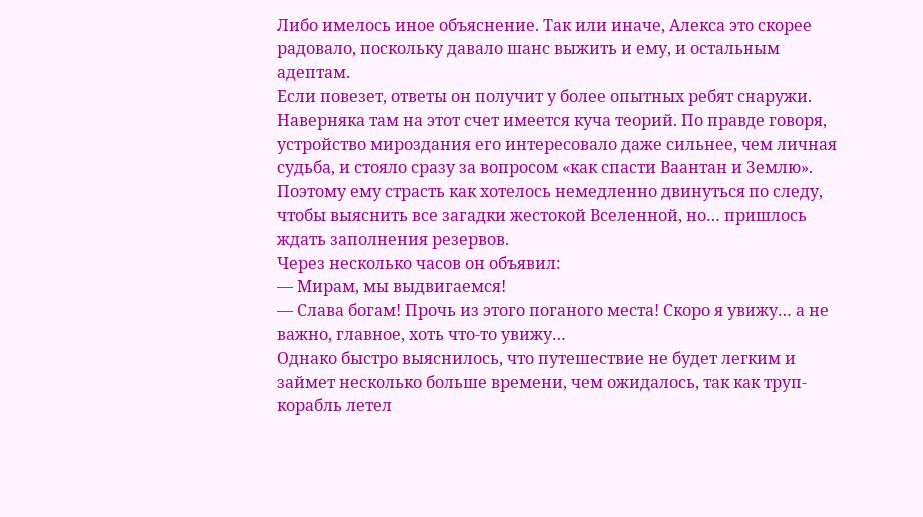Либо имелось иное объяснение. Так или иначе, Алекса это скорее радовало, поскольку давало шанс выжить и ему, и остальным адептам.
Если повезет, ответы он получит у более опытных ребят снаружи. Наверняка там на этот счет имеется куча теорий. По правде говоря, устройство мироздания его интересовало даже сильнее, чем личная судьба, и стояло сразу за вопросом «как спасти Ваантан и Землю». Поэтому ему страсть как хотелось немедленно двинуться по следу, чтобы выяснить все загадки жестокой Вселенной, но… пришлось ждать заполнения резервов.
Через несколько часов он объявил:
— Мирам, мы выдвигаемся!
— Слава богам! Прочь из этого поганого места! Скоро я увижу… а не важно, главное, хоть что-то увижу…
Однако быстро выяснилось, что путешествие не будет легким и займет несколько больше времени, чем ожидалось, так как труп-корабль летел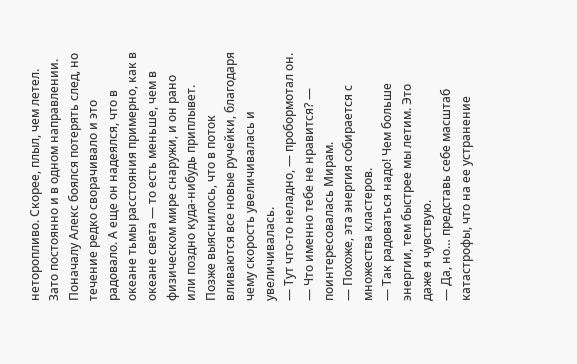неторопливо. Скорее, плыл, чем летел. Зато постоянно и в одном направлении. Поначалу Алекс боялся потерять след, но течение редко сворачивало и это радовало. А еще он надеялся, что в океане тьмы расстояния примерно, как в океане света — то есть меньше, чем в физическом мире снаружи, и он рано или поздно куда-нибудь приплывет.
Позже выяснилось, что в поток вливаются все новые ручейки, благодаря чему скорость увеличивалась и увеличивалась.
— Тут что-то неладно, — пробормотал он.
— Что именно тебе не нравится? — поинтересовалась Мирам.
— Похоже, эта энергия собирается с множества кластеров.
— Так радоваться надо! Чем больше энергии, тем быстрее мы летим. Это даже я чувствую.
— Да, но… представь себе масштаб катастрофы, что на ее устранение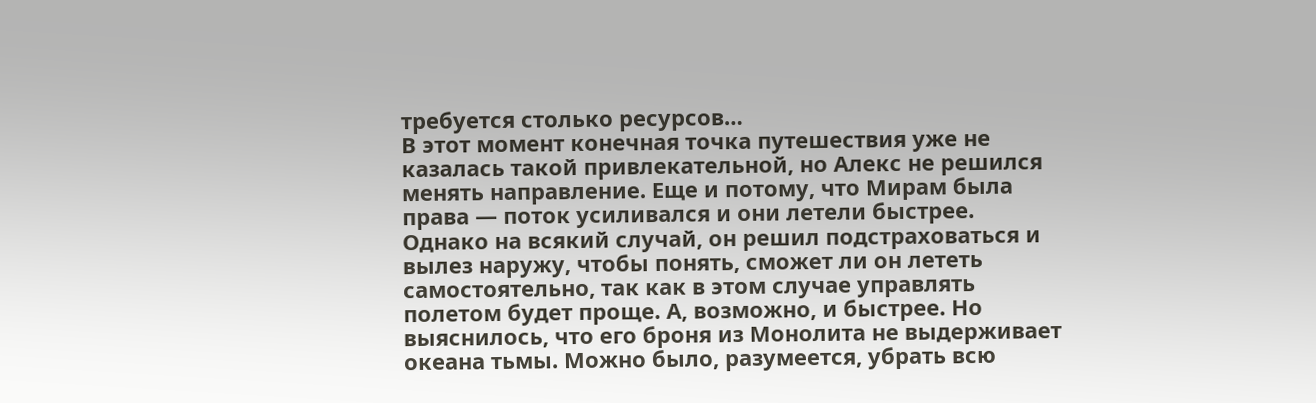требуется столько ресурсов…
В этот момент конечная точка путешествия уже не казалась такой привлекательной, но Алекс не решился менять направление. Еще и потому, что Мирам была права — поток усиливался и они летели быстрее.
Однако на всякий случай, он решил подстраховаться и вылез наружу, чтобы понять, сможет ли он лететь самостоятельно, так как в этом случае управлять полетом будет проще. А, возможно, и быстрее. Но выяснилось, что его броня из Монолита не выдерживает океана тьмы. Можно было, разумеется, убрать всю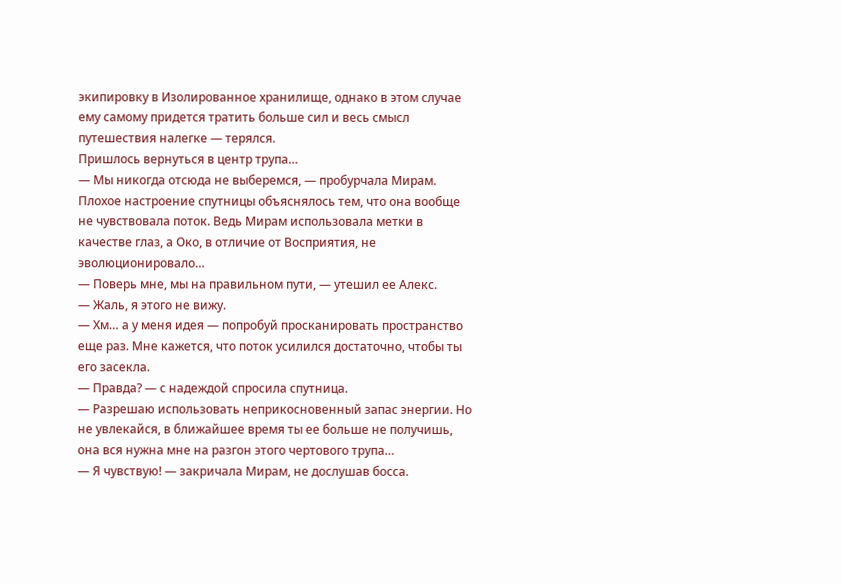экипировку в Изолированное хранилище, однако в этом случае ему самому придется тратить больше сил и весь смысл путешествия налегке — терялся.
Пришлось вернуться в центр трупа…
— Мы никогда отсюда не выберемся, — пробурчала Мирам.
Плохое настроение спутницы объяснялось тем, что она вообще не чувствовала поток. Ведь Мирам использовала метки в качестве глаз, а Око, в отличие от Восприятия, не эволюционировало…
— Поверь мне, мы на правильном пути, — утешил ее Алекс.
— Жаль, я этого не вижу.
— Хм… а у меня идея — попробуй просканировать пространство еще раз. Мне кажется, что поток усилился достаточно, чтобы ты его засекла.
— Правда? — с надеждой спросила спутница.
— Разрешаю использовать неприкосновенный запас энергии. Но не увлекайся, в ближайшее время ты ее больше не получишь, она вся нужна мне на разгон этого чертового трупа…
— Я чувствую! — закричала Мирам, не дослушав босса.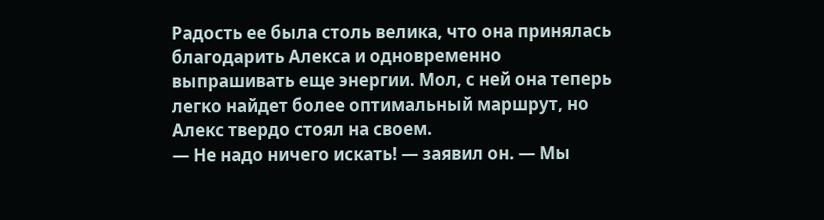Радость ее была столь велика, что она принялась благодарить Алекса и одновременно выпрашивать еще энергии. Мол, с ней она теперь легко найдет более оптимальный маршрут, но Алекс твердо стоял на своем.
— Не надо ничего искать! — заявил он. — Мы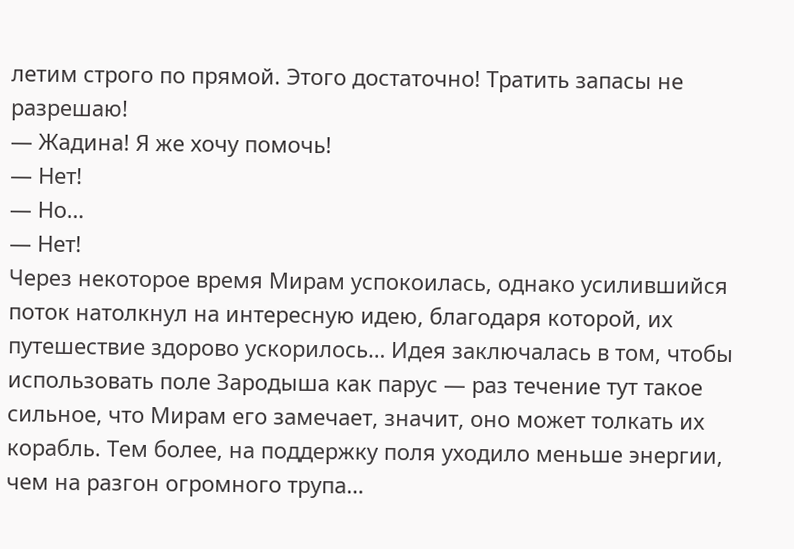летим строго по прямой. Этого достаточно! Тратить запасы не разрешаю!
— Жадина! Я же хочу помочь!
— Нет!
— Но…
— Нет!
Через некоторое время Мирам успокоилась, однако усилившийся поток натолкнул на интересную идею, благодаря которой, их путешествие здорово ускорилось… Идея заключалась в том, чтобы использовать поле Зародыша как парус — раз течение тут такое сильное, что Мирам его замечает, значит, оно может толкать их корабль. Тем более, на поддержку поля уходило меньше энергии, чем на разгон огромного трупа…